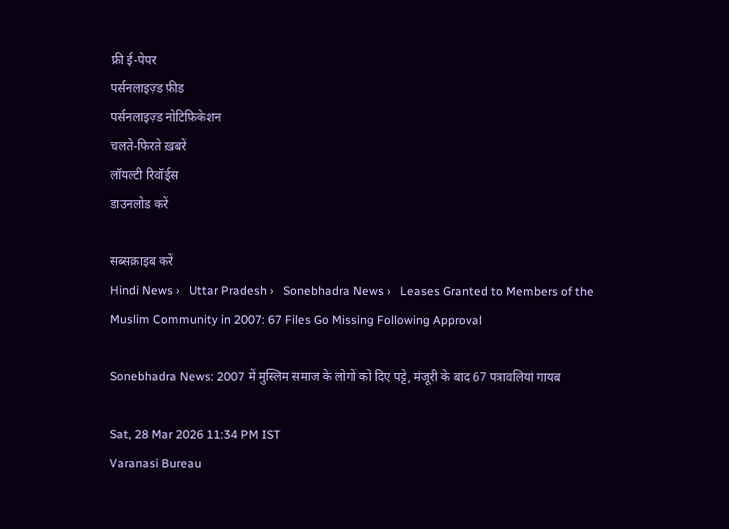फ्री ई-पेपर
पर्सनलाइज़्ड फ़ीड
पर्सनलाइज़्ड नोटिफ़िकेशन
चलते-फिरते ख़बरें
लॉयल्टी रिवॉर्ड्स
डाउनलोड करें

सब्सक्राइब करें
Hindi News ›   Uttar Pradesh ›   Sonebhadra News ›   Leases Granted to Members of the Muslim Community in 2007: 67 Files Go Missing Following Approval

Sonebhadra News: 2007 में मुस्लिम समाज के लोगों को दिए पट्टे, मंजूरी के बाद 67 पत्रावलियां गायब

Sat, 28 Mar 2026 11:34 PM IST
Varanasi Bureau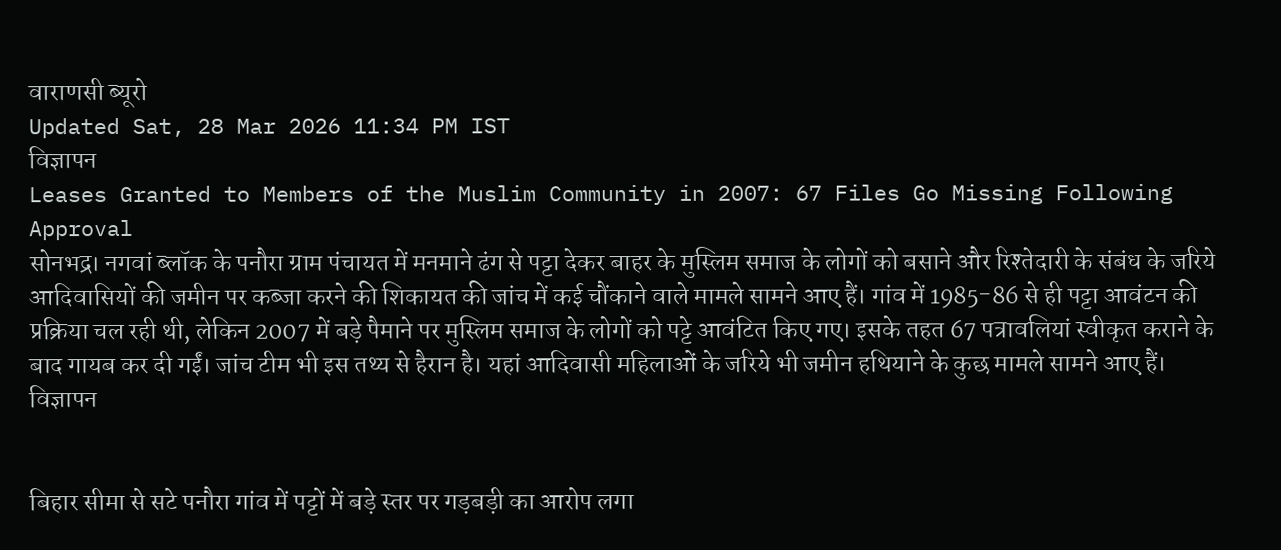वाराणसी ब्यूरो
Updated Sat, 28 Mar 2026 11:34 PM IST
विज्ञापन
Leases Granted to Members of the Muslim Community in 2007: 67 Files Go Missing Following Approval
सोनभद्र। नगवां ब्लॉक के पनौरा ग्राम पंचायत में मनमाने ढंग से पट्टा देकर बाहर के मुस्लिम समाज के लोगों को बसाने और रिश्तेदारी के संबंध के जरिये आदिवासियों की जमीन पर कब्जा करने की शिकायत की जांच में कई चौंकाने वाले मामले सामने आए हैं। गांव में 1985-86 से ही पट्टा आवंटन की प्रक्रिया चल रही थी, लेकिन 2007 में बड़े पैमाने पर मुस्लिम समाज के लोगों को पट्टे आवंटित किए गए। इसके तहत 67 पत्रावलियां स्वीकृत कराने के बाद गायब कर दी गईं। जांच टीम भी इस तथ्य से हैरान है। यहां आदिवासी महिलाओं के जरिये भी जमीन हथियाने के कुछ मामले सामने आए हैं।
विज्ञापन


बिहार सीमा से सटे पनौरा गांव में पट्टों में बड़े स्तर पर गड़बड़ी का आरोप लगा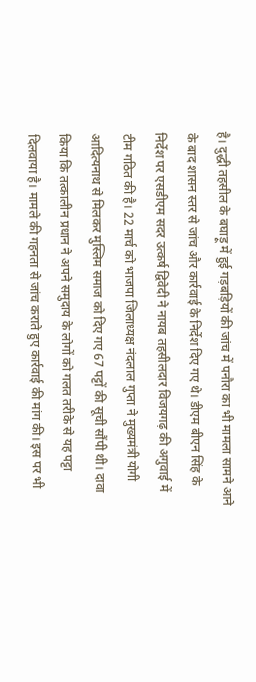है। दुद्धी तहसील के बघाड़ू में हुई गड़बड़ियों की जांच में पनौरा का भी मामला सामने आने के बाद शासन स्तर से जांच और कार्रवाई के निर्देश दिए गए थे। डीएम बीएन सिंह के निर्देश पर एसडीएम सदर उत्कर्ष द्विवेदी ने नायब तहसीलदार विजयगढ़ की अगुवाई में टीम गठित की है। 22 मार्च को भाजपा जिलाध्यक्ष नंदलाल गुप्ता ने मुख्यमंत्री योगी आदित्यनाथ से मिलकर मुस्लिम समाज को दिए गए 67 पट्टों की सूची सौंपी थी। दावा किया कि तत्कालीन प्रधान ने अपने समुदाय के लोगों को गलत तरीके से यह पट्टा दिलवाया है। मामले की गहनता से जांच कराते हुए कार्रवाई की मांग की। इस पर भी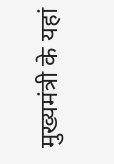मुख्यमंत्री के यहां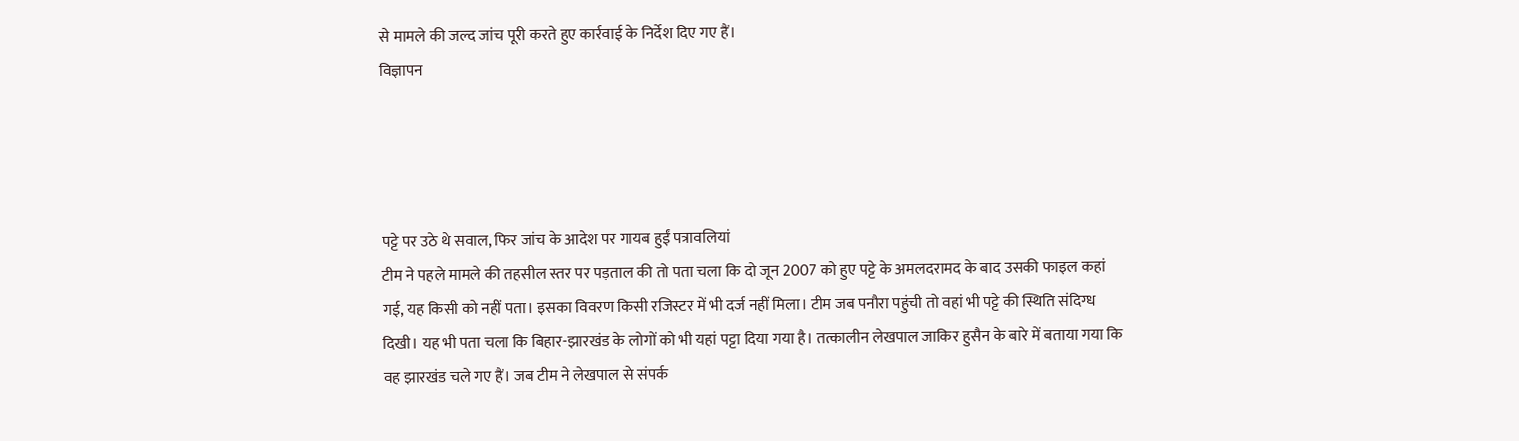से मामले की जल्द जांच पूरी करते हुए कार्रवाई के निर्देश दिए गए हैं।
विज्ञापन




पट्टे पर उठे थे सवाल, फिर जांच के आदेश पर गायब हुईं पत्रावलियां
टीम ने पहले मामले की तहसील स्तर पर पड़ताल की तो पता चला कि दो जून 2007 को हुए पट्टे के अमलदरामद के बाद उसकी फाइल कहां गई, यह किसी को नहीं पता। इसका विवरण किसी रजिस्टर में भी दर्ज नहीं मिला। टीम जब पनौरा पहुंची तो वहां भी पट्टे की स्थिति संदिग्ध दिखी। यह भी पता चला कि बिहार-झारखंड के लोगों को भी यहां पट्टा दिया गया है। तत्कालीन लेखपाल जाकिर हुसैन के बारे में बताया गया कि वह झारखंड चले गए हैं। जब टीम ने लेखपाल से संपर्क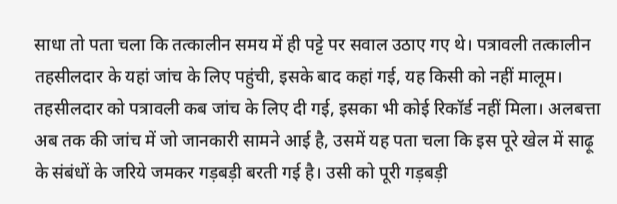साधा तो पता चला कि तत्कालीन समय में ही पट्टे पर सवाल उठाए गए थे। पत्रावली तत्कालीन तहसीलदार के यहां जांच के लिए पहुंची, इसके बाद कहां गई, यह किसी को नहीं मालूम। तहसीलदार को पत्रावली कब जांच के लिए दी गई, इसका भी कोई रिकॉर्ड नहीं मिला। अलबत्ता अब तक की जांच में जो जानकारी सामने आई है, उसमें यह पता चला कि इस पूरे खेल में साढ़ू के संबंधों के जरिये जमकर गड़बड़ी बरती गई है। उसी को पूरी गड़बड़ी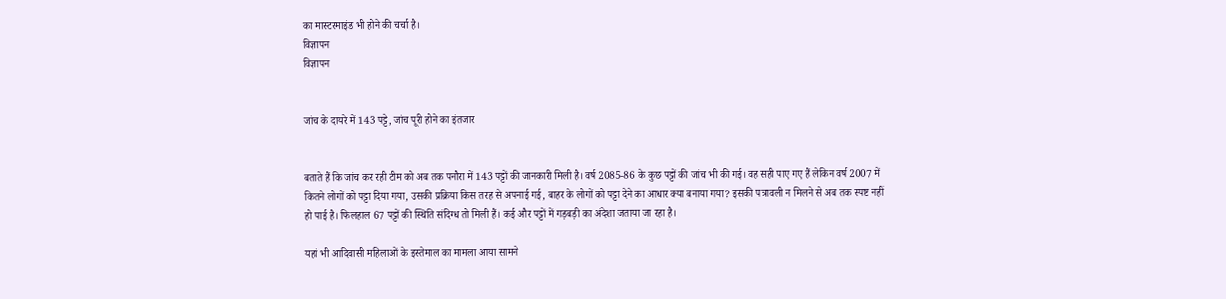का मास्टरमाइंड भी होने की चर्चा है।
विज्ञापन
विज्ञापन


जांच के दायरे में 143 पट्टे, जांच पूरी होने का इंतजार


बताते हैं कि जांच कर रही टीम को अब तक पनौरा में 143 पट्टों की जानकारी मिली है। वर्ष 2085-86 के कुछ पट्टों की जांच भी की गई। वह सही पाए गए हैं लेकिन वर्ष 2007 में कितने लोगों को पट्टा दिया गया, उसकी प्रक्रिया किस तरह से अपनाई गई, बाहर के लोगों को पट्टा देने का आधार क्या बनाया गया? इसकी पत्रावली न मिलने से अब तक स्पष्ट नहीं हो पाई है। फिलहाल 67 पट्टों की स्थिति संदिग्ध तो मिली हैं। कई और पट्टों में गड़बड़ी का अंदेशा जताया जा रहा है।

यहां भी आदिवासी महिलाओं के इस्तेमाल का मामला आया सामने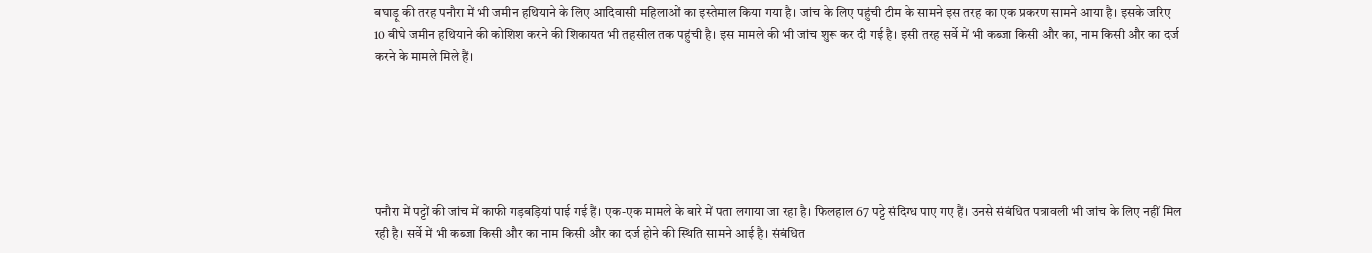बघाड़ू की तरह पनौरा में भी जमीन हथियाने के लिए आदिवासी महिलाओं का इस्तेमाल किया गया है। जांच के लिए पहुंची टीम के सामने इस तरह का एक प्रकरण सामने आया है। इसके जरिए 10 बीघे जमीन हथियाने की कोशिश करने की शिकायत भी तहसील तक पहुंची है। इस मामले की भी जांच शुरू कर दी गई है। इसी तरह सर्वे में भी कब्जा किसी और का, नाम किसी और का दर्ज करने के मामले मिले हैं।






पनौरा में पट्टों की जांच में काफी गड़बड़ियां पाई गई हैं। एक-एक मामले के बारे में पता लगाया जा रहा है। फिलहाल 67 पट्टे संदिग्ध पाए गए हैं। उनसे संबंधित पत्रावली भी जांच के लिए नहीं मिल रही है। सर्वे में भी कब्जा किसी और का नाम किसी और का दर्ज होने की स्थिति सामने आई है। संबंधित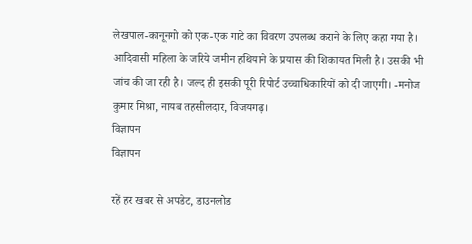लेखपाल-कानूनगो को एक-एक गाटे का विवरण उपलब्ध कराने के लिए कहा गया है। आदिवासी महिला के जरिये जमीन हथियाने के प्रयास की शिकायत मिली है। उसकी भी जांच की जा रही है। जल्द ही इसकी पूरी रिपोर्ट उच्चाधिकारियों को दी जाएगी। -मनोज कुमार मिश्रा, नायब तहसीलदार, विजयगढ़।
विज्ञापन
विज्ञापन

रहें हर खबर से अपडेट, डाउनलोड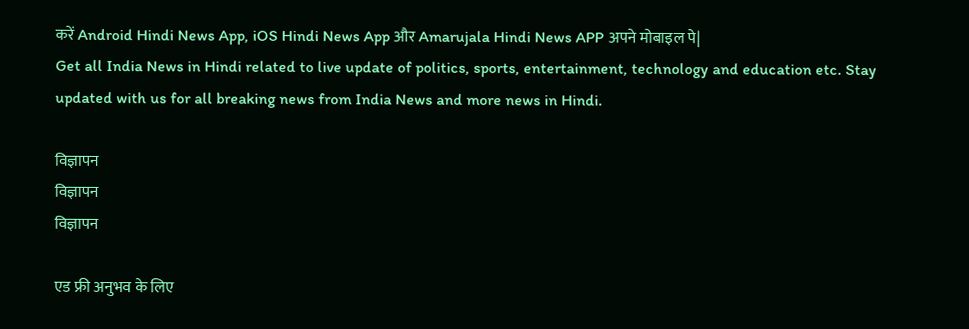करें Android Hindi News App, iOS Hindi News App और Amarujala Hindi News APP अपने मोबाइल पे|
Get all India News in Hindi related to live update of politics, sports, entertainment, technology and education etc. Stay updated with us for all breaking news from India News and more news in Hindi.

विज्ञापन
विज्ञापन
विज्ञापन

एड फ्री अनुभव के लिए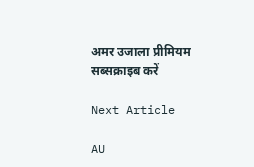अमर उजाला प्रीमियम सब्सक्राइब करें

Next Article

AU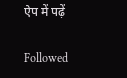ऐप में पढ़ें

Followed